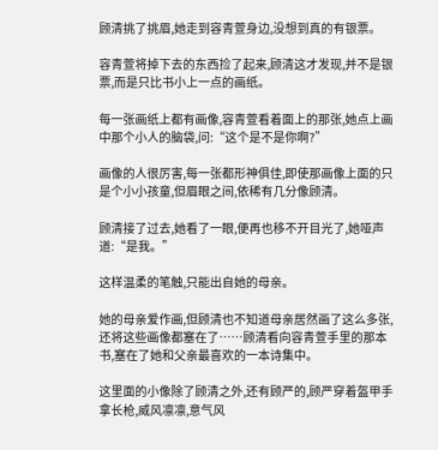顾清挑了挑眉,她走到容青萱身边,没想到真的有银票。

容青萱将掉下去的东西捡了起来,顾清这才发现,并不是银票,而是只比书小上一点的画纸。

每一张画纸上都有画像,容青萱看着面上的那张,她点上画中那个小人的脑袋,问:“这个是不是你啊?”

画像的人很厉害,每一张都形神俱佳,即使那画像上面的只是个小小孩童,但眉眼之间,依稀有几分像顾清。

顾清接了过去,她看了一眼,便再也移不开目光了,她哑声道:“是我。”

这样温柔的笔触,只能出自她的母亲。

她的母亲爱作画,但顾清也不知道母亲居然画了这么多张,还将这些画像都塞在了……顾清看向容青萱手里的那本书,塞在了她和父亲最喜欢的一本诗集中。

这里面的小像除了顾清之外,还有顾严的,顾严穿着盔甲手拿长枪,威风凛凛,意气风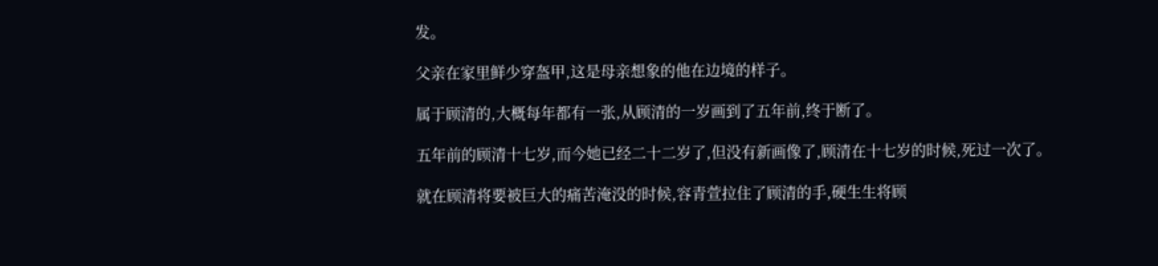发。

父亲在家里鲜少穿盔甲,这是母亲想象的他在边境的样子。

属于顾清的,大概每年都有一张,从顾清的一岁画到了五年前,终于断了。

五年前的顾清十七岁,而今她已经二十二岁了,但没有新画像了,顾清在十七岁的时候,死过一次了。

就在顾清将要被巨大的痛苦淹没的时候,容青萱拉住了顾清的手,硬生生将顾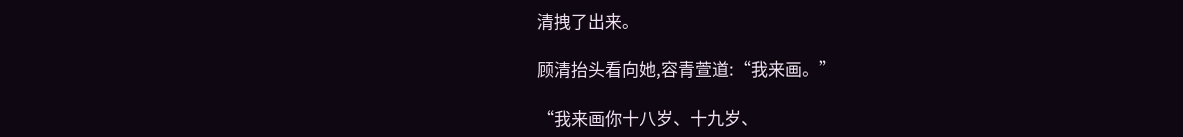清拽了出来。

顾清抬头看向她,容青萱道:“我来画。”

“我来画你十八岁、十九岁、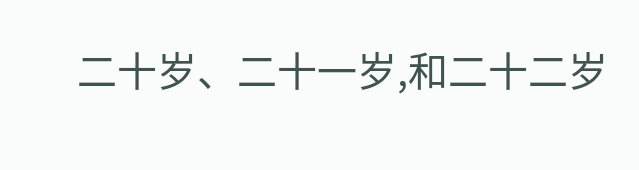二十岁、二十一岁,和二十二岁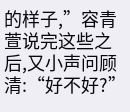的样子,”容青萱说完这些之后,又小声问顾清:“好不好?”